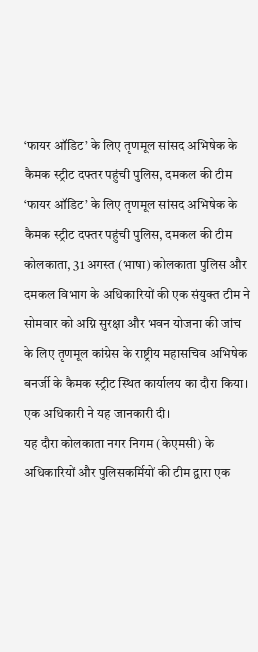‘फायर ऑडिट’ के लिए तृणमूल सांसद अभिषेक के कैमक स्ट्रीट दफ्तर पहुंची पुलिस, दमकल की टीम
‘फायर ऑडिट’ के लिए तृणमूल सांसद अभिषेक के कैमक स्ट्रीट दफ्तर पहुंची पुलिस, दमकल की टीम
कोलकाता, 31 अगस्त (भाषा) कोलकाता पुलिस और दमकल विभाग के अधिकारियों की एक संयुक्त टीम ने सोमवार को अग्नि सुरक्षा और भवन योजना की जांच के लिए तृणमूल कांग्रेस के राष्ट्रीय महासचिव अभिषेक बनर्जी के कैमक स्ट्रीट स्थित कार्यालय का दौरा किया। एक अधिकारी ने यह जानकारी दी।
यह दौरा कोलकाता नगर निगम (केएमसी) के अधिकारियों और पुलिसकर्मियों की टीम द्वारा एक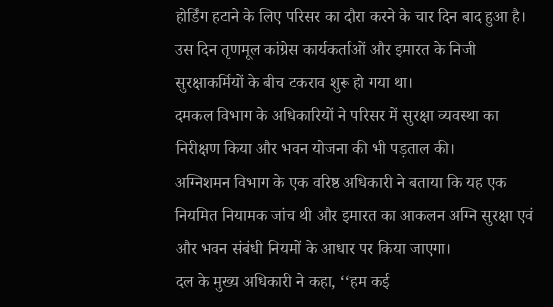होर्डिंग हटाने के लिए परिसर का दौरा करने के चार दिन बाद हुआ है। उस दिन तृणमूल कांग्रेस कार्यकर्ताओं और इमारत के निजी सुरक्षाकर्मियों के बीच टकराव शुरू हो गया था।
दमकल विभाग के अधिकारियों ने परिसर में सुरक्षा व्यवस्था का निरीक्षण किया और भवन योजना की भी पड़ताल की।
अग्निशमन विभाग के एक वरिष्ठ अधिकारी ने बताया कि यह एक नियमित नियामक जांच थी और इमारत का आकलन अग्नि सुरक्षा एवं और भवन संबंधी नियमों के आधार पर किया जाएगा।
दल के मुख्य अधिकारी ने कहा, ‘‘हम कई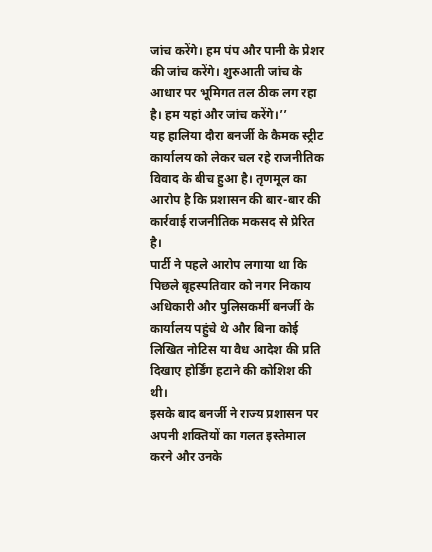जांच करेंगे। हम पंप और पानी के प्रेशर की जांच करेंगे। शुरुआती जांच के आधार पर भूमिगत तल ठीक लग रहा है। हम यहां और जांच करेंगे।’’
यह हालिया दौरा बनर्जी के कैमक स्ट्रीट कार्यालय को लेकर चल रहे राजनीतिक विवाद के बीच हुआ है। तृणमूल का आरोप है कि प्रशासन की बार-बार की कार्रवाई राजनीतिक मकसद से प्रेरित है।
पार्टी ने पहले आरोप लगाया था कि पिछले बृहस्पतिवार को नगर निकाय अधिकारी और पुलिसकर्मी बनर्जी के कार्यालय पहुंचे थे और बिना कोई लिखित नोटिस या वैध आदेश की प्रति दिखाए होर्डिंग हटाने की कोशिश की थी।
इसके बाद बनर्जी ने राज्य प्रशासन पर अपनी शक्तियों का गलत इस्तेमाल करने और उनके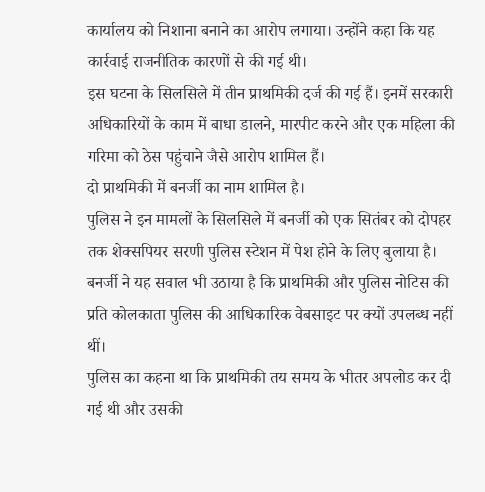कार्यालय को निशाना बनाने का आरोप लगाया। उन्होंने कहा कि यह कार्रवाई राजनीतिक कारणों से की गई थी।
इस घटना के सिलसिले में तीन प्राथमिकी दर्ज की गई हैं। इनमें सरकारी अधिकारियों के काम में बाधा डालने, मारपीट करने और एक महिला की गरिमा को ठेस पहुंचाने जैसे आरोप शामिल हैं।
दो प्राथमिकी में बनर्जी का नाम शामिल है।
पुलिस ने इन मामलों के सिलसिले में बनर्जी को एक सितंबर को दोपहर तक शेक्सपियर सरणी पुलिस स्टेशन में पेश होने के लिए बुलाया है।
बनर्जी ने यह सवाल भी उठाया है कि प्राथमिकी और पुलिस नोटिस की प्रति कोलकाता पुलिस की आधिकारिक वेबसाइट पर क्यों उपलब्ध नहीं थीं।
पुलिस का कहना था कि प्राथमिकी तय समय के भीतर अपलोड कर दी गई थी और उसकी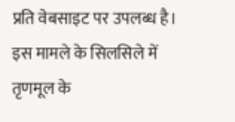प्रति वेबसाइट पर उपलब्ध है।
इस मामले के सिलसिले में तृणमूल के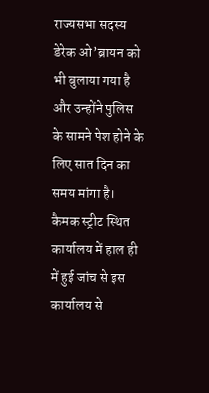राज्यसभा सदस्य डेरेक ओ’ब्रायन को भी बुलाया गया है और उन्होंने पुलिस के सामने पेश होने के लिए सात दिन का समय मांगा है।
कैमक स्ट्रीट स्थित कार्यालय में हाल ही में हुई जांच से इस कार्यालय से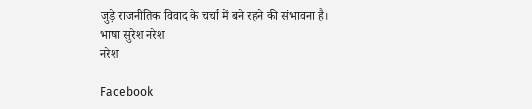जुड़े राजनीतिक विवाद के चर्चा में बने रहने की संभावना है।
भाषा सुरेश नरेश
नरेश

Facebook